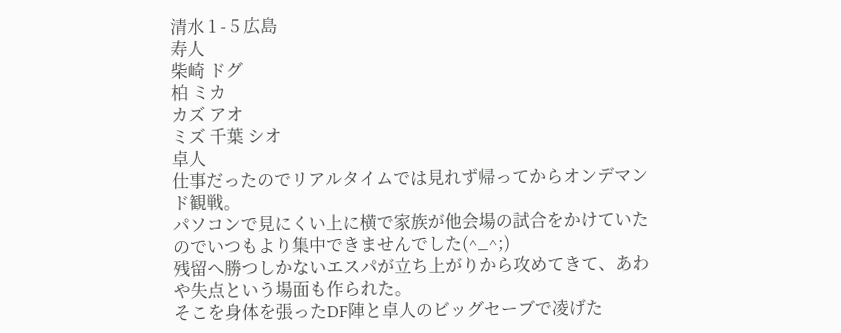清水 1 - 5 広島
寿人
柴崎 ドグ
柏 ミカ
カズ アオ
ミズ 千葉 シオ
卓人
仕事だったのでリアルタイムでは見れず帰ってからオンデマンド観戦。
パソコンで見にくい上に横で家族が他会場の試合をかけていたのでいつもより集中できませんでした(^_^;)
残留へ勝つしかないエスパが立ち上がりから攻めてきて、あわや失点という場面も作られた。
そこを身体を張ったDF陣と卓人のビッグセーブで凌げた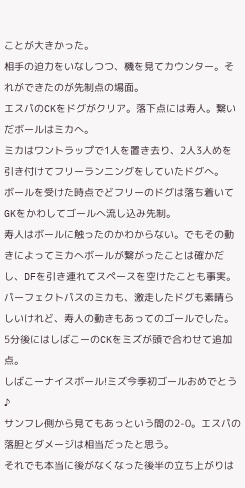ことが大きかった。
相手の迫力をいなしつつ、機を見てカウンター。それができたのが先制点の場面。
エスパのCKをドグがクリア。落下点には寿人。繋いだボールはミカへ。
ミカはワントラップで1人を置き去り、2人3人めを引き付けてフリーランニングをしていたドグへ。
ボールを受けた時点でどフリーのドグは落ち着いてGKをかわしてゴールへ流し込み先制。
寿人はボールに触ったのかわからない。でもその動きによってミカへボールが繋がったことは確かだし、DFを引き連れてスペースを空けたことも事実。パーフェクトパスのミカも、激走したドグも素晴らしいけれど、寿人の動きもあってのゴールでした。
5分後にはしばこーのCKをミズが頭で合わせて追加点。
しばこーナイスボール!ミズ今季初ゴールおめでとう♪
サンフレ側から見てもあっという間の2-0。エスパの落胆とダメージは相当だったと思う。
それでも本当に後がなくなった後半の立ち上がりは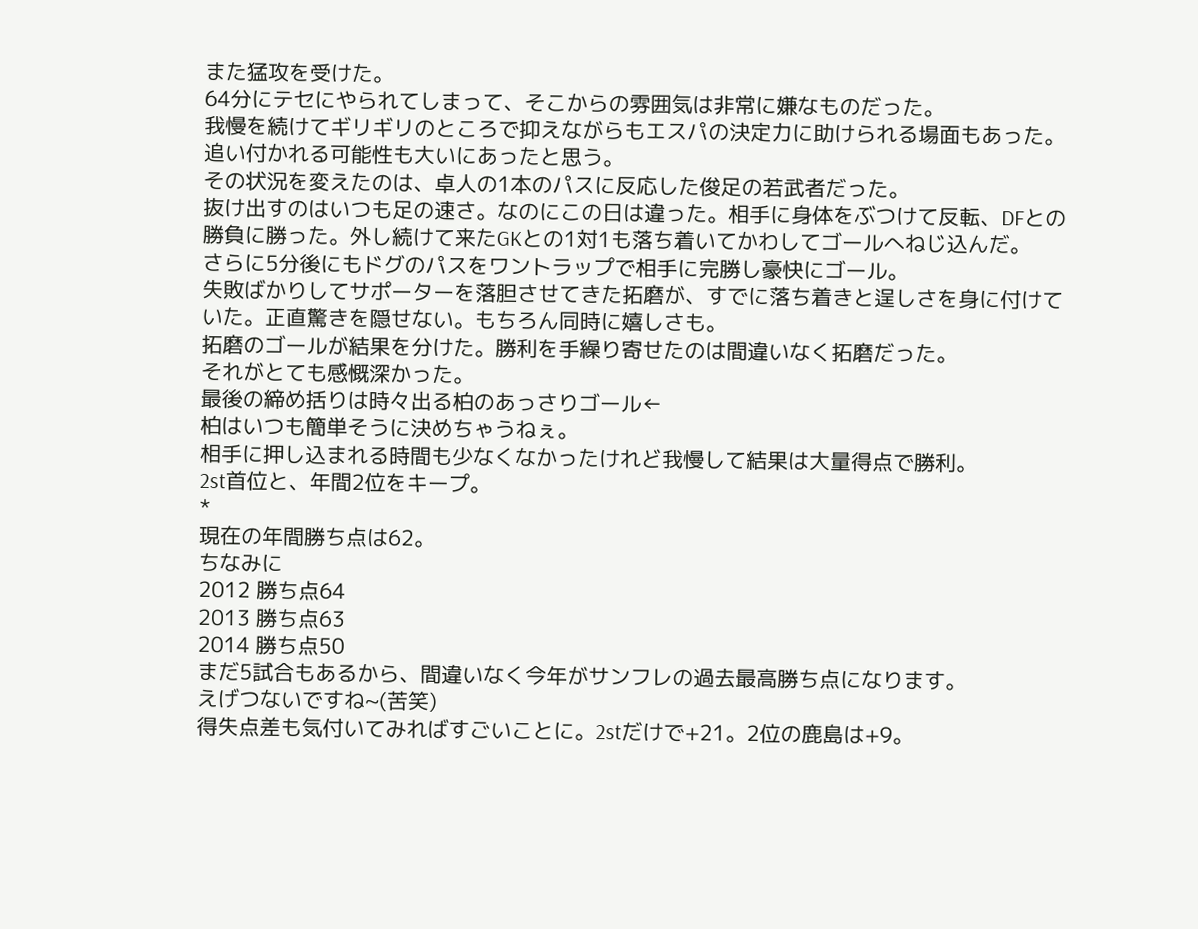また猛攻を受けた。
64分にテセにやられてしまって、そこからの雰囲気は非常に嫌なものだった。
我慢を続けてギリギリのところで抑えながらもエスパの決定力に助けられる場面もあった。追い付かれる可能性も大いにあったと思う。
その状況を変えたのは、卓人の1本のパスに反応した俊足の若武者だった。
抜け出すのはいつも足の速さ。なのにこの日は違った。相手に身体をぶつけて反転、DFとの勝負に勝った。外し続けて来たGKとの1対1も落ち着いてかわしてゴールへねじ込んだ。
さらに5分後にもドグのパスをワントラップで相手に完勝し豪快にゴール。
失敗ばかりしてサポーターを落胆させてきた拓磨が、すでに落ち着きと逞しさを身に付けていた。正直驚きを隠せない。もちろん同時に嬉しさも。
拓磨のゴールが結果を分けた。勝利を手繰り寄せたのは間違いなく拓磨だった。
それがとても感慨深かった。
最後の締め括りは時々出る柏のあっさりゴール←
柏はいつも簡単そうに決めちゃうねぇ。
相手に押し込まれる時間も少なくなかったけれど我慢して結果は大量得点で勝利。
2st首位と、年間2位をキープ。
*
現在の年間勝ち点は62。
ちなみに
2012 勝ち点64
2013 勝ち点63
2014 勝ち点50
まだ5試合もあるから、間違いなく今年がサンフレの過去最高勝ち点になります。
えげつないですね~(苦笑)
得失点差も気付いてみればすごいことに。2stだけで+21。2位の鹿島は+9。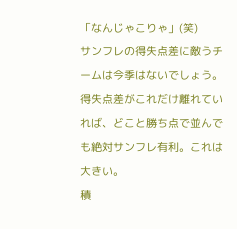「なんじゃこりゃ」(笑)
サンフレの得失点差に敵うチームは今季はないでしょう。
得失点差がこれだけ離れていれば、どこと勝ち点で並んでも絶対サンフレ有利。これは大きい。
積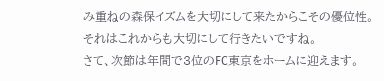み重ねの森保イズムを大切にして来たからこその優位性。それはこれからも大切にして行きたいですね。
さて、次節は年間で3位のFC東京をホームに迎えます。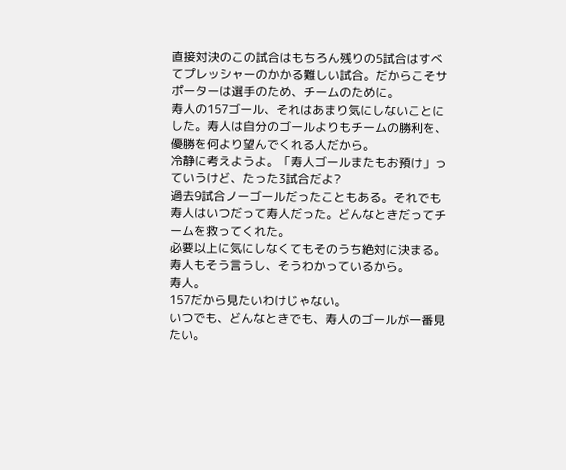直接対決のこの試合はもちろん残りの5試合はすべてプレッシャーのかかる難しい試合。だからこそサポーターは選手のため、チームのために。
寿人の157ゴール、それはあまり気にしないことにした。寿人は自分のゴールよりもチームの勝利を、優勝を何より望んでくれる人だから。
冷静に考えようよ。「寿人ゴールまたもお預け」っていうけど、たった3試合だよ?
過去9試合ノーゴールだったこともある。それでも寿人はいつだって寿人だった。どんなときだってチームを救ってくれた。
必要以上に気にしなくてもそのうち絶対に決まる。寿人もそう言うし、そうわかっているから。
寿人。
157だから見たいわけじゃない。
いつでも、どんなときでも、寿人のゴールが一番見たい。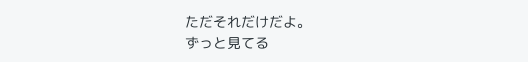ただそれだけだよ。
ずっと見てる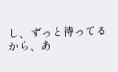し、ずっと待ってるから、あ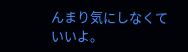んまり気にしなくていいよ。